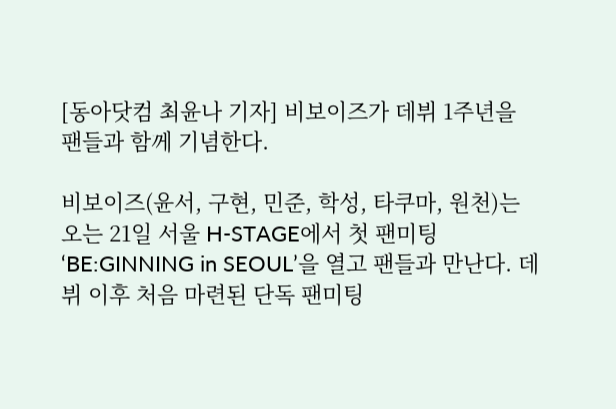[동아닷컴 최윤나 기자] 비보이즈가 데뷔 1주년을 팬들과 함께 기념한다.

비보이즈(윤서, 구현, 민준, 학성, 타쿠마, 원천)는 오는 21일 서울 H-STAGE에서 첫 팬미팅 ‘BE:GINNING in SEOUL’을 열고 팬들과 만난다. 데뷔 이후 처음 마련된 단독 팬미팅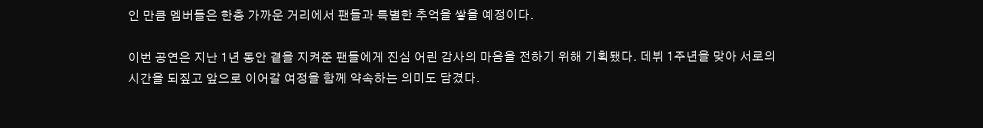인 만큼 멤버들은 한층 가까운 거리에서 팬들과 특별한 추억을 쌓을 예정이다.

이번 공연은 지난 1년 동안 곁을 지켜준 팬들에게 진심 어린 감사의 마음을 전하기 위해 기획됐다. 데뷔 1주년을 맞아 서로의 시간을 되짚고 앞으로 이어갈 여정을 함께 약속하는 의미도 담겼다.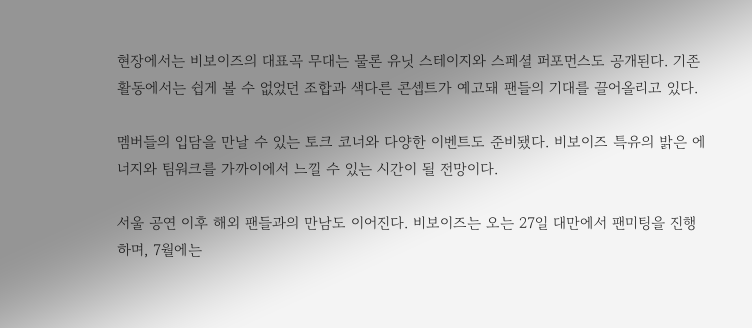현장에서는 비보이즈의 대표곡 무대는 물론 유닛 스테이지와 스페셜 퍼포먼스도 공개된다. 기존 활동에서는 쉽게 볼 수 없었던 조합과 색다른 콘셉트가 예고돼 팬들의 기대를 끌어올리고 있다.

멤버들의 입담을 만날 수 있는 토크 코너와 다양한 이벤트도 준비됐다. 비보이즈 특유의 밝은 에너지와 팀워크를 가까이에서 느낄 수 있는 시간이 될 전망이다.

서울 공연 이후 해외 팬들과의 만남도 이어진다. 비보이즈는 오는 27일 대만에서 팬미팅을 진행하며, 7월에는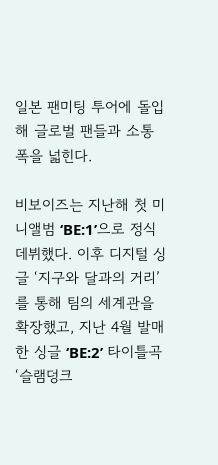일본 팬미팅 투어에 돌입해 글로벌 팬들과 소통 폭을 넓힌다.

비보이즈는 지난해 첫 미니앨범 ‘BE:1’으로 정식 데뷔했다. 이후 디지털 싱글 ‘지구와 달과의 거리’를 통해 팀의 세계관을 확장했고, 지난 4월 발매한 싱글 ‘BE:2’ 타이틀곡 ‘슬램덩크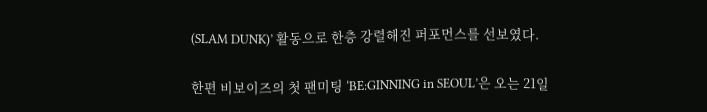(SLAM DUNK)’ 활동으로 한층 강렬해진 퍼포먼스를 선보였다.

한편 비보이즈의 첫 팬미팅 ‘BE:GINNING in SEOUL’은 오는 21일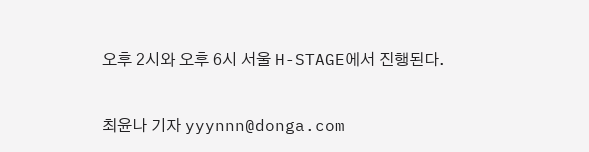오후 2시와 오후 6시 서울 H-STAGE에서 진행된다.

최윤나 기자 yyynnn@donga.com